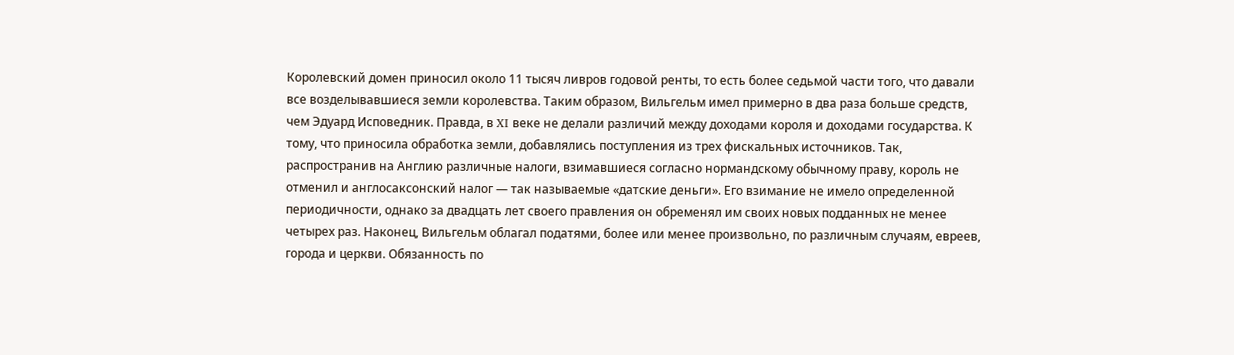Королевский домен приносил около 11 тысяч ливров годовой ренты, то есть более седьмой части того, что давали все возделывавшиеся земли королевства. Таким образом, Вильгельм имел примерно в два раза больше средств, чем Эдуард Исповедник. Правда, в XI веке не делали различий между доходами короля и доходами государства. К тому, что приносила обработка земли, добавлялись поступления из трех фискальных источников. Так, распространив на Англию различные налоги, взимавшиеся согласно нормандскому обычному праву, король не отменил и англосаксонский налог — так называемые «датские деньги». Его взимание не имело определенной периодичности, однако за двадцать лет своего правления он обременял им своих новых подданных не менее четырех раз. Наконец, Вильгельм облагал податями, более или менее произвольно, по различным случаям, евреев, города и церкви. Обязанность по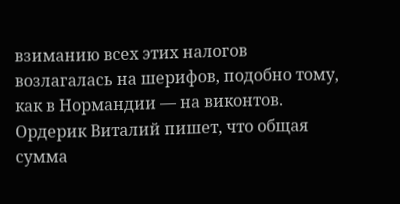взиманию всех этих налогов возлагалась на шерифов, подобно тому, как в Нормандии — на виконтов. Ордерик Виталий пишет, что общая сумма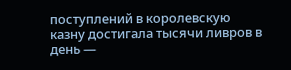поступлений в королевскую казну достигала тысячи ливров в день —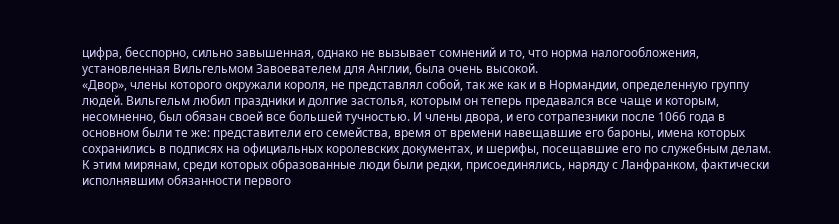цифра, бесспорно, сильно завышенная, однако не вызывает сомнений и то, что норма налогообложения, установленная Вильгельмом Завоевателем для Англии, была очень высокой.
«Двор», члены которого окружали короля, не представлял собой, так же как и в Нормандии, определенную группу людей. Вильгельм любил праздники и долгие застолья, которым он теперь предавался все чаще и которым, несомненно, был обязан своей все большей тучностью. И члены двора, и его сотрапезники после 1066 года в основном были те же: представители его семейства, время от времени навещавшие его бароны, имена которых сохранились в подписях на официальных королевских документах, и шерифы, посещавшие его по служебным делам. К этим мирянам, среди которых образованные люди были редки, присоединялись, наряду с Ланфранком, фактически исполнявшим обязанности первого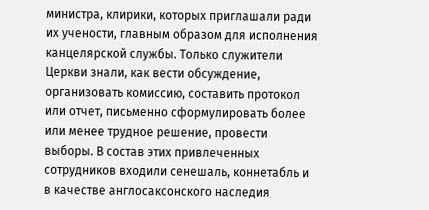министра, клирики, которых приглашали ради их учености, главным образом для исполнения канцелярской службы. Только служители Церкви знали, как вести обсуждение, организовать комиссию, составить протокол или отчет, письменно сформулировать более или менее трудное решение, провести выборы. В состав этих привлеченных сотрудников входили сенешаль, коннетабль и в качестве англосаксонского наследия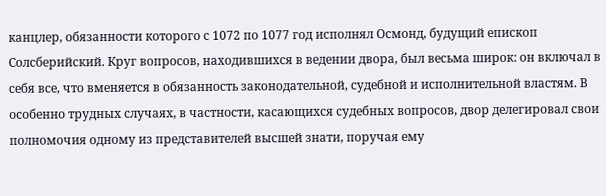канцлер, обязанности которого с 1072 по 1077 год исполнял Осмонд, будущий епископ Солсберийский. Круг вопросов, находившихся в ведении двора, был весьма широк: он включал в себя все, что вменяется в обязанность законодательной, судебной и исполнительной властям. В особенно трудных случаях, в частности, касающихся судебных вопросов, двор делегировал свои полномочия одному из представителей высшей знати, поручая ему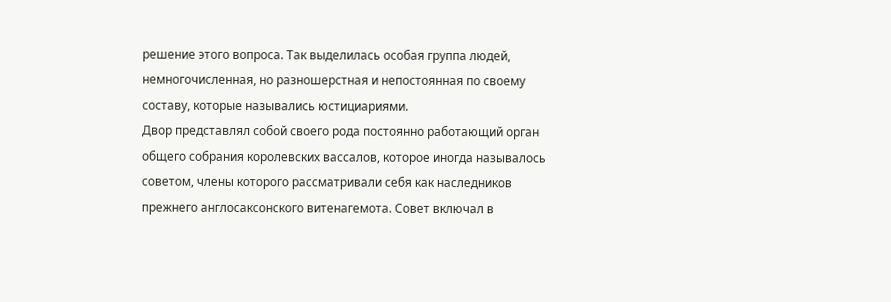решение этого вопроса. Так выделилась особая группа людей, немногочисленная, но разношерстная и непостоянная по своему составу, которые назывались юстициариями.
Двор представлял собой своего рода постоянно работающий орган общего собрания королевских вассалов, которое иногда называлось советом, члены которого рассматривали себя как наследников прежнего англосаксонского витенагемота. Совет включал в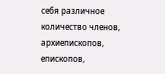себя различное количество членов, архиепископов, епископов,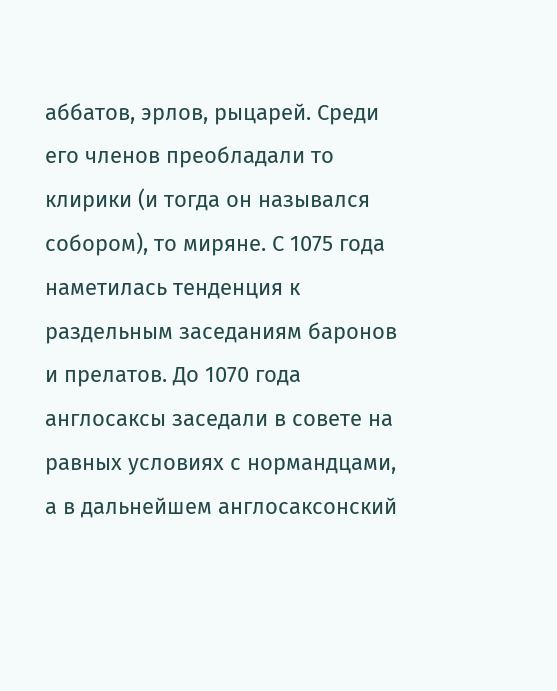аббатов, эрлов, рыцарей. Среди его членов преобладали то клирики (и тогда он назывался собором), то миряне. С 1075 года наметилась тенденция к раздельным заседаниям баронов и прелатов. До 1070 года англосаксы заседали в совете на равных условиях с нормандцами, а в дальнейшем англосаксонский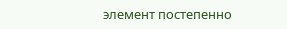элемент постепенно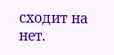сходит на нет.